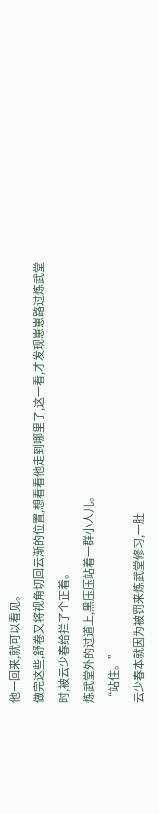他一回来,就可以看见。
做完这些,舒卷又将视角切回云渐的位置,想看看他走到哪里了,这一看,才发现崽崽路过炼武堂时,被云少春给拦了个正着。
炼武堂外的过道上,黑压压站着一群小人儿。
“站住。”
云少春本就因为被罚来炼武堂修习,一肚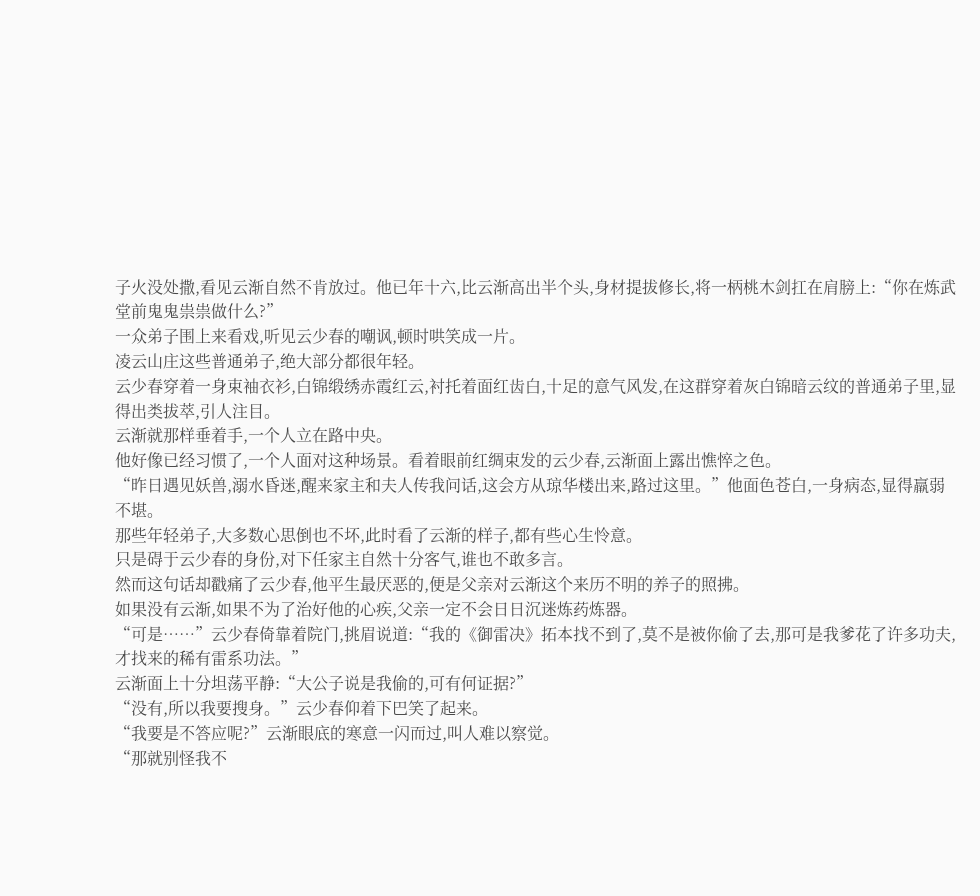子火没处撒,看见云渐自然不肯放过。他已年十六,比云渐高出半个头,身材提拔修长,将一柄桃木剑扛在肩膀上:“你在炼武堂前鬼鬼祟祟做什么?”
一众弟子围上来看戏,听见云少春的嘲讽,顿时哄笑成一片。
凌云山庄这些普通弟子,绝大部分都很年轻。
云少春穿着一身束袖衣衫,白锦缎绣赤霞红云,衬托着面红齿白,十足的意气风发,在这群穿着灰白锦暗云纹的普通弟子里,显得出类拔萃,引人注目。
云渐就那样垂着手,一个人立在路中央。
他好像已经习惯了,一个人面对这种场景。看着眼前红绸束发的云少春,云渐面上露出憔悴之色。
“昨日遇见妖兽,溺水昏迷,醒来家主和夫人传我问话,这会方从琼华楼出来,路过这里。”他面色苍白,一身病态,显得羸弱不堪。
那些年轻弟子,大多数心思倒也不坏,此时看了云渐的样子,都有些心生怜意。
只是碍于云少春的身份,对下任家主自然十分客气,谁也不敢多言。
然而这句话却戳痛了云少春,他平生最厌恶的,便是父亲对云渐这个来历不明的养子的照拂。
如果没有云渐,如果不为了治好他的心疾,父亲一定不会日日沉迷炼药炼器。
“可是……”云少春倚靠着院门,挑眉说道:“我的《御雷决》拓本找不到了,莫不是被你偷了去,那可是我爹花了许多功夫,才找来的稀有雷系功法。”
云渐面上十分坦荡平静:“大公子说是我偷的,可有何证据?”
“没有,所以我要搜身。”云少春仰着下巴笑了起来。
“我要是不答应呢?”云渐眼底的寒意一闪而过,叫人难以察觉。
“那就别怪我不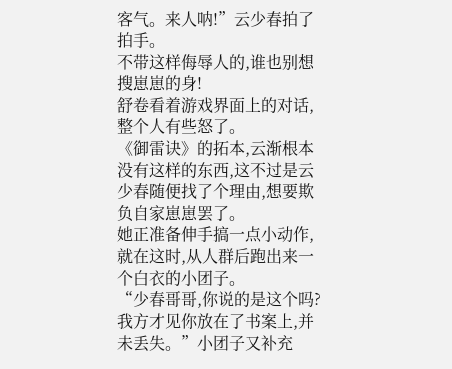客气。来人呐!”云少春拍了拍手。
不带这样侮辱人的,谁也别想搜崽崽的身!
舒卷看着游戏界面上的对话,整个人有些怒了。
《御雷诀》的拓本,云渐根本没有这样的东西,这不过是云少春随便找了个理由,想要欺负自家崽崽罢了。
她正准备伸手搞一点小动作,就在这时,从人群后跑出来一个白衣的小团子。
“少春哥哥,你说的是这个吗?我方才见你放在了书案上,并未丢失。”小团子又补充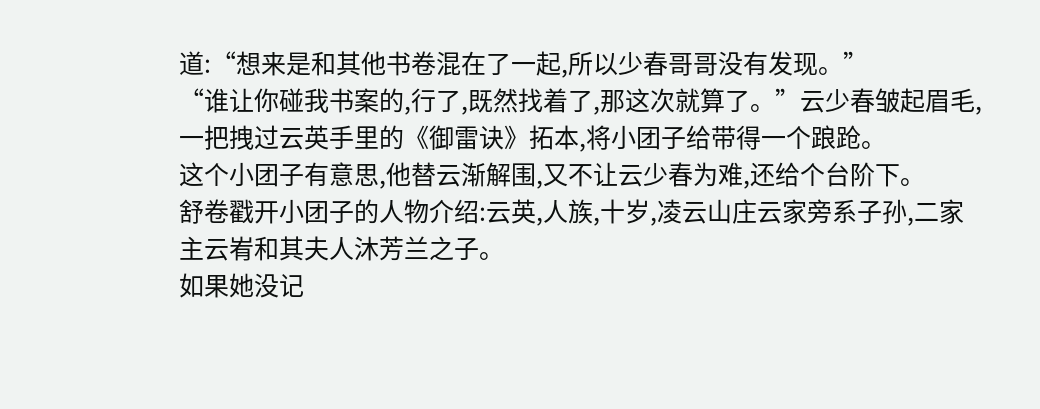道:“想来是和其他书卷混在了一起,所以少春哥哥没有发现。”
“谁让你碰我书案的,行了,既然找着了,那这次就算了。”云少春皱起眉毛,一把拽过云英手里的《御雷诀》拓本,将小团子给带得一个踉跄。
这个小团子有意思,他替云渐解围,又不让云少春为难,还给个台阶下。
舒卷戳开小团子的人物介绍:云英,人族,十岁,凌云山庄云家旁系子孙,二家主云峟和其夫人沐芳兰之子。
如果她没记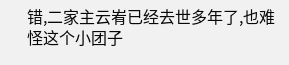错,二家主云峟已经去世多年了,也难怪这个小团子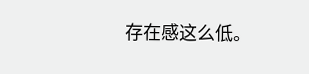存在感这么低。